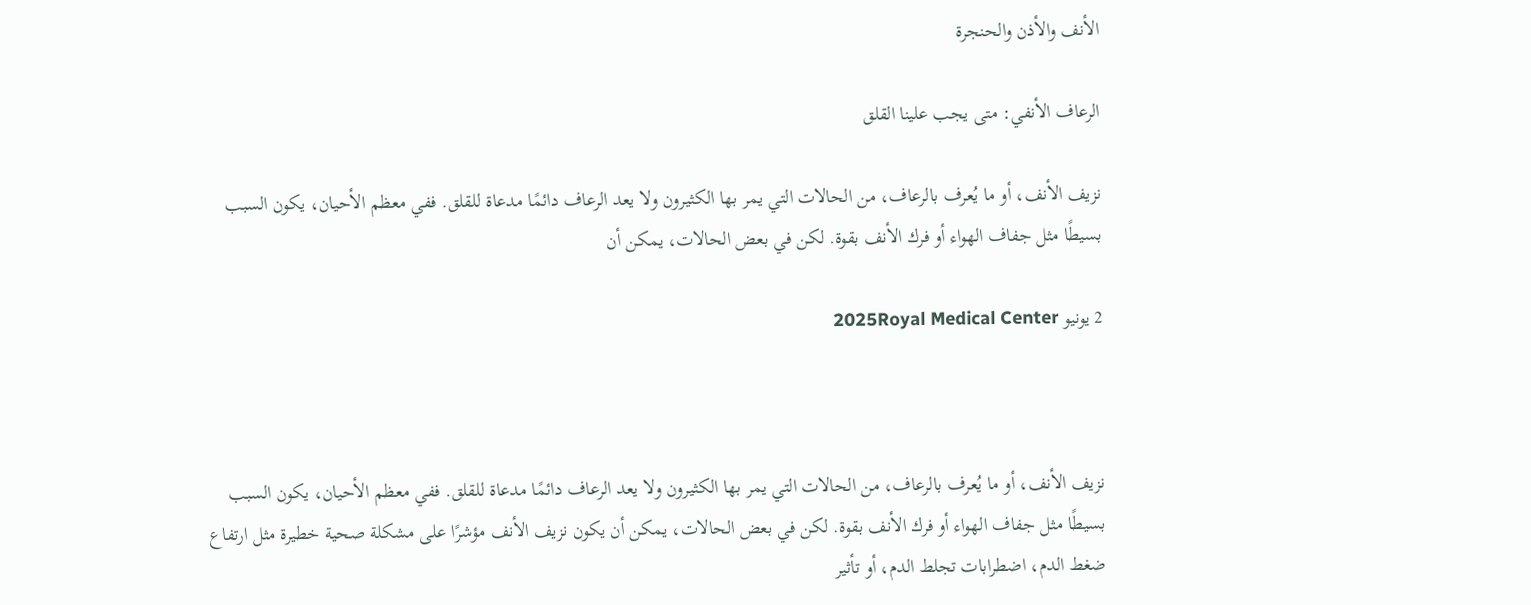الأنف والأذن والحنجرة

الرعاف الأنفي: متى يجب علينا القلق

نزيف الأنف، أو ما يُعرف بالرعاف، من الحالات التي يمر بها الكثيرون ولا يعد الرعاف دائمًا مدعاة للقلق. ففي معظم الأحيان، يكون السبب بسيطًا مثل جفاف الهواء أو فرك الأنف بقوة. لكن في بعض الحالات، يمكن أن

2 يونيو 2025Royal Medical Center



نزيف الأنف، أو ما يُعرف بالرعاف، من الحالات التي يمر بها الكثيرون ولا يعد الرعاف دائمًا مدعاة للقلق. ففي معظم الأحيان، يكون السبب بسيطًا مثل جفاف الهواء أو فرك الأنف بقوة. لكن في بعض الحالات، يمكن أن يكون نزيف الأنف مؤشرًا على مشكلة صحية خطيرة مثل ارتفاع ضغط الدم، اضطرابات تجلط الدم، أو تأثير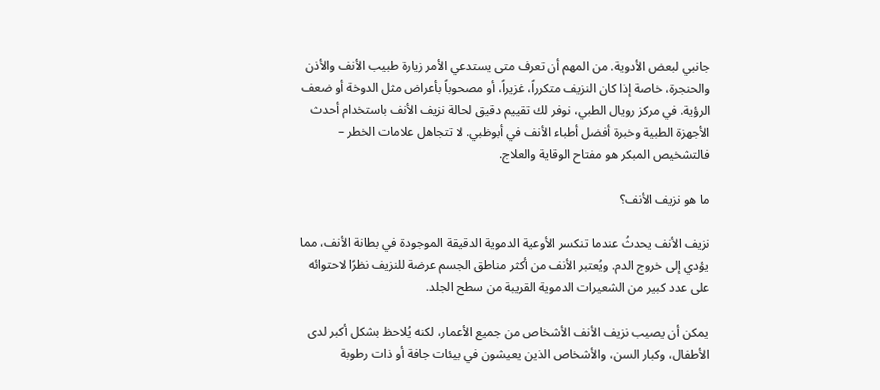جانبي لبعض الأدوية. من المهم أن تعرف متى يستدعي الأمر زيارة طبيب الأنف والأذن والحنجرة، خاصة إذا كان النزيف متكرراً، غزيراً، أو مصحوباً بأعراض مثل الدوخة أو ضعف الرؤية. في مركز رويال الطبي، نوفر لك تقييم دقيق لحالة نزيف الأنف باستخدام أحدث الأجهزة الطبية وخبرة أفضل أطباء الأنف في أبوظبي. لا تتجاهل علامات الخطر – فالتشخيص المبكر هو مفتاح الوقاية والعلاج.

ما هو نزيف الأنف؟

نزيف الأنف يحدثُ عندما تنكسر الأوعية الدموية الدقيقة الموجودة في بطانة الأنف، مما يؤدي إلى خروج الدم. ويُعتبر الأنف من أكثر مناطق الجسم عرضة للنزيف نظرًا لاحتوائه على عدد كبير من الشعيرات الدموية القريبة من سطح الجلد.

يمكن أن يصيب نزيف الأنف الأشخاص من جميع الأعمار، لكنه يُلاحظ بشكل أكبر لدى الأطفال، وكبار السن، والأشخاص الذين يعيشون في بيئات جافة أو ذات رطوبة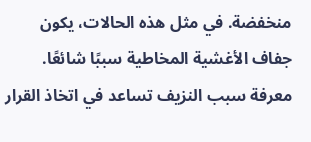منخفضة. في مثل هذه الحالات، يكون جفاف الأغشية المخاطية سببًا شائعًا. معرفة سبب النزيف تساعد في اتخاذ القرار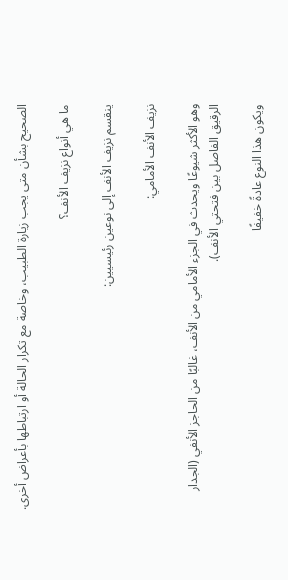الصحيح بشأن متى يجب زيارة الطبيب، وخاصة مع تكرار الحالة أو ارتباطها بأعراض أخرى.

ما هي أنواع نزيف الأنف؟

ينقسم نزيف الأنف إلى نوعين رئيسيين:

نزيف الأنف الأمامي:

وهو الأكثر شيوعًا ويحدث في الجزء الأمامي من الأنف، غالبًا من الحاجز الأنفي (الجدار الرقيق الفاصل بين فتحتي الأنف).

ويكون هذا النوع عادةً خفيفًا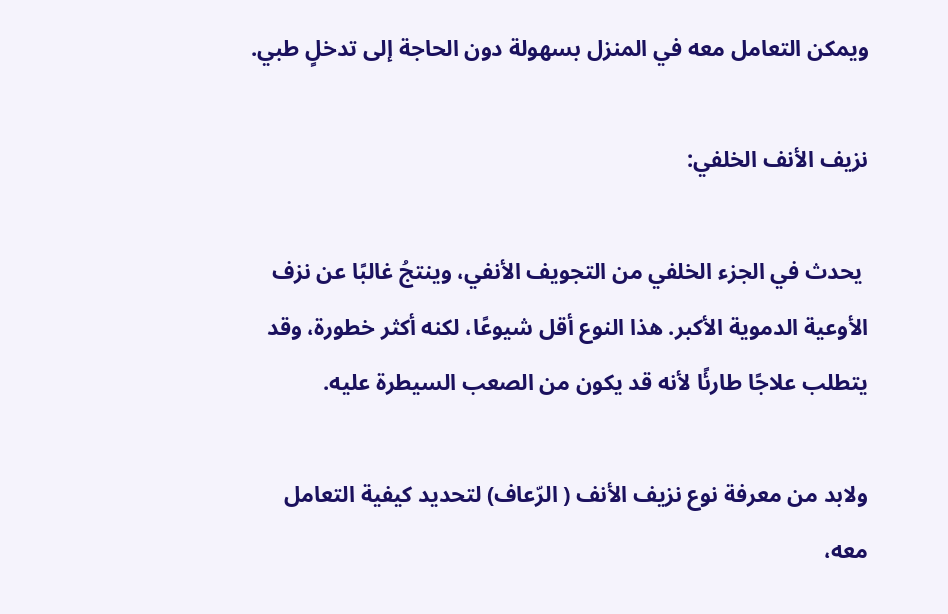ويمكن التعامل معه في المنزل بسهولة دون الحاجة إلى تدخلٍ طبي.

نزيف الأنف الخلفي:

 يحدث في الجزء الخلفي من التجويف الأنفي، وينتجُ غالبًا عن نزف الأوعية الدموية الأكبر. هذا النوع أقل شيوعًا، لكنه أكثر خطورة، وقد يتطلب علاجًا طارئًا لأنه قد يكون من الصعب السيطرة عليه.

ولابد من معرفة نوع نزيف الأنف ( الرّعاف) لتحديد كيفية التعامل معه،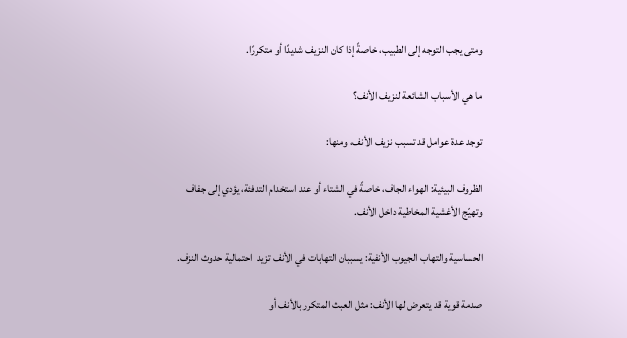ومتى يجب التوجه إلى الطبيب، خاصةً إذا كان النزيف شديدًا أو متكررًا.

ما هي الأسباب الشائعة لنزيف الأنف؟

توجد عدة عوامل قد تسبب نزيف الأنف، ومنها:

الظروف البيئية: الهواء الجاف، خاصةً في الشتاء أو عند استخدام التدفئة، يؤدي إلى جفاف وتهيّج الأغشية المخاطية داخل الأنف.

الحساسية والتهاب الجيوب الأنفية: يسببان التهابات في الأنف تزيد  احتمالية حدوث النزف.

صدمة قوية قد يتعرض لها الأنف: مثل العبث المتكرر بالأنف أو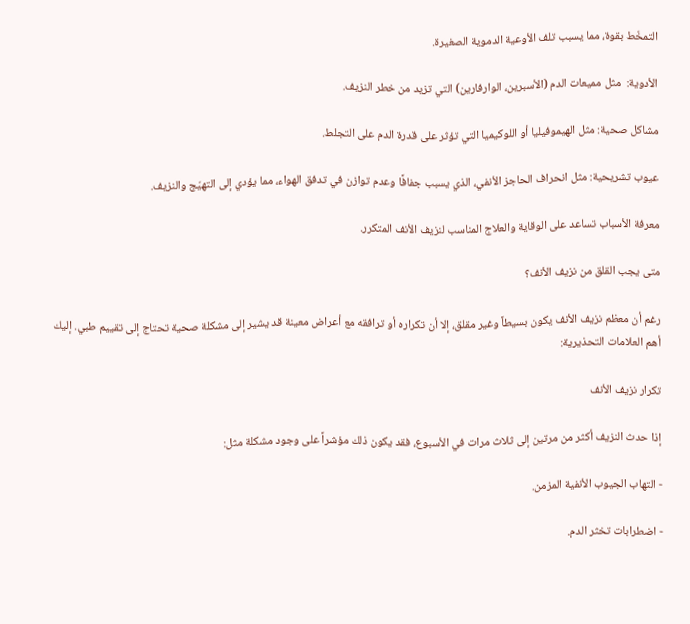التمخّط بقوة، مما يسبب تلف الأوعية الدموية الصغيرة.

الأدوية:  مثل مميعات الدم (الأسبرين، الوارفارين) التي تزيد من خطر النزيف.

مشاكل صحية: مثل الهيموفيليا أو اللوكيميا التي تؤثر على قدرة الدم على التجلط.

عيوب تشريحية: مثل انحراف الحاجز الأنفي، الذي يسبب جفافًا وعدم توازن في تدفق الهواء، مما يؤدي إلى التهيّج والنزيف.

معرفة الأسباب تساعد على الوقاية والعلاج المناسب لنزيف الأنف المتكرر.

متى يجب القلق من نزيف الأنف؟

رغم أن معظم نزيف الأنف يكون بسيطاً وغير مقلق، إلا أن تكراره أو ترافقه مع أعراض معينة قد يشير إلى مشكلة صحية تحتاج إلى تقييم طبي. إليك أهم العلامات التحذيرية:

تكرار نزيف الأنف

إذا حدث النزيف أكثر من مرتين إلى ثلاث مرات في الأسبوع، فقد يكون ذلك مؤشراً على وجود مشكلة مثل:

- التهاب الجيوب الأنفية المزمن.

- اضطرابات تخثر الدم.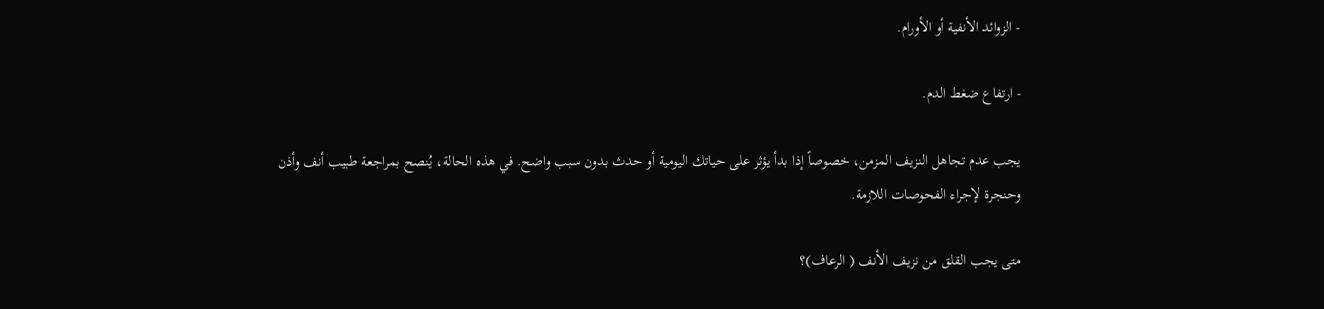- الزوائد الأنفية أو الأورام.

- ارتفاع ضغط الدم.

يجب عدم تجاهل النزيف المزمن، خصوصاً إذا بدأ يؤثر على حياتك اليومية أو حدث بدون سبب واضح. في هذه الحالة، يُنصح بمراجعة طبيب أنف وأذن وحنجرة لإجراء الفحوصات اللازمة.

متى يجب القلق من نزيف الأنف ( الرعاف)؟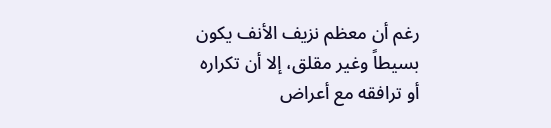رغم أن معظم نزيف الأنف يكون بسيطاً وغير مقلق، إلا أن تكراره أو ترافقه مع أعراض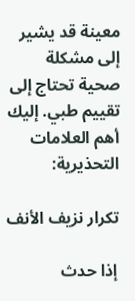معينة قد يشير إلى مشكلة صحية تحتاج إلى تقييم طبي. إليك أهم العلامات التحذيرية:

تكرار نزيف الأنف

إذا حدث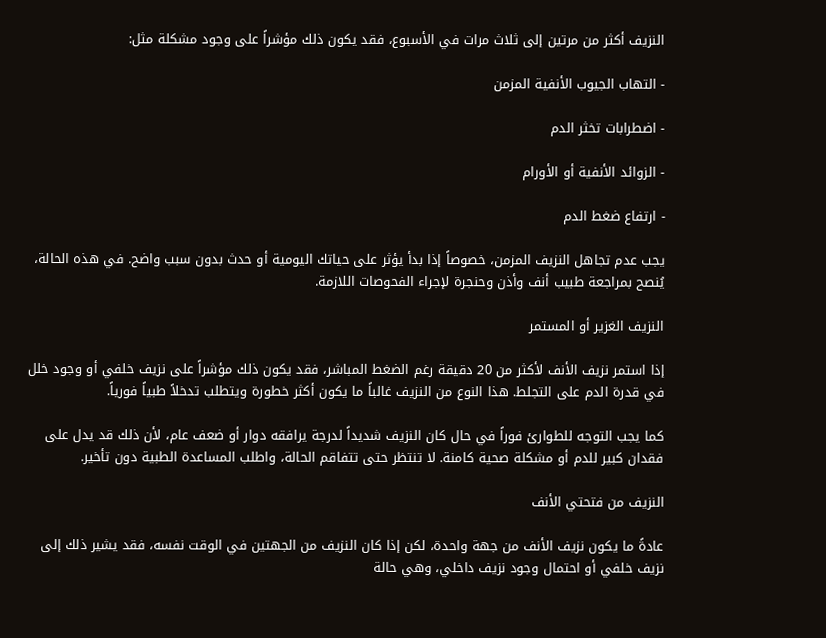النزيف أكثر من مرتين إلى ثلاث مرات في الأسبوع، فقد يكون ذلك مؤشراً على وجود مشكلة مثل:

- التهاب الجيوب الأنفية المزمن

- اضطرابات تخثر الدم

- الزوائد الأنفية أو الأورام

- ارتفاع ضغط الدم

يجب عدم تجاهل النزيف المزمن، خصوصاً إذا بدأ يؤثر على حياتك اليومية أو حدث بدون سبب واضح. في هذه الحالة، يُنصح بمراجعة طبيب أنف وأذن وحنجرة لإجراء الفحوصات اللازمة.

النزيف الغزير أو المستمر

إذا استمر نزيف الأنف لأكثر من 20 دقيقة رغم الضغط المباشر، فقد يكون ذلك مؤشراً على نزيف خلفي أو وجود خلل في قدرة الدم على التجلط. هذا النوع من النزيف غالباً ما يكون أكثر خطورة ويتطلب تدخلاً طبياً فورياً.

كما يجب التوجه للطوارئ فوراً في حال كان النزيف شديداً لدرجة يرافقه دوار أو ضعف عام، لأن ذلك قد يدل على فقدان كبير للدم أو مشكلة صحية كامنة. لا تنتظر حتى تتفاقم الحالة، واطلب المساعدة الطبية دون تأخير.

النزيف من فتحتي الأنف

عادةً ما يكون نزيف الأنف من جهة واحدة، لكن إذا كان النزيف من الجهتين في الوقت نفسه، فقد يشير ذلك إلى نزيف خلفي أو احتمال وجود نزيف داخلي، وهي حالة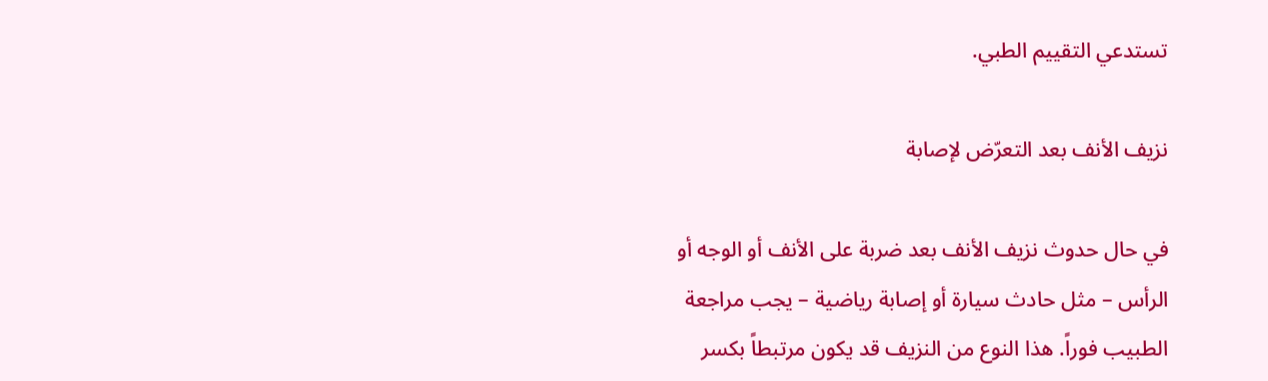تستدعي التقييم الطبي.

نزيف الأنف بعد التعرّض لإصابة

في حال حدوث نزيف الأنف بعد ضربة على الأنف أو الوجه أو الرأس – مثل حادث سيارة أو إصابة رياضية – يجب مراجعة الطبيب فوراً. هذا النوع من النزيف قد يكون مرتبطاً بكسر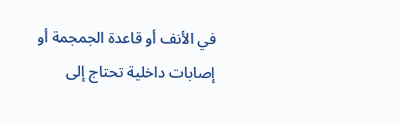في الأنف أو قاعدة الجمجمة أو إصابات داخلية تحتاج إلى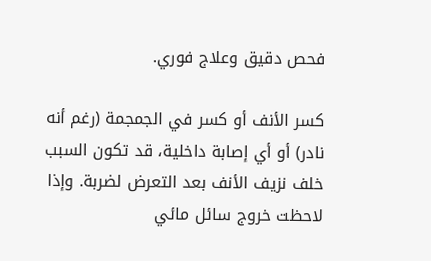فحص دقيق وعلاج فوري.

كسر الأنف أو كسر في الجمجمة (رغم أنه نادر) أو أي إصابة داخلية، قد تكون السبب خلف نزيف الأنف بعد التعرض لضربة. وإذا لاحظت خروج سائل مائي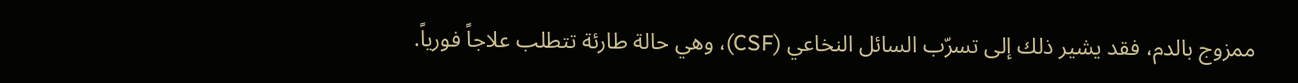ممزوج بالدم، فقد يشير ذلك إلى تسرّب السائل النخاعي (CSF)، وهي حالة طارئة تتطلب علاجاً فورياً.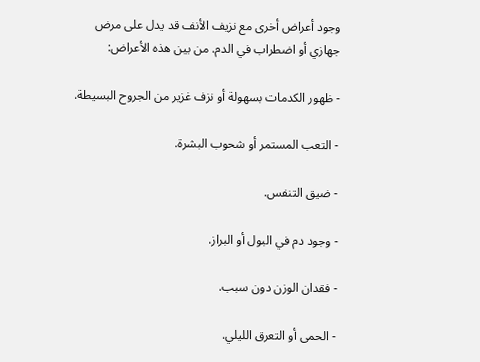وجود أعراض أخرى مع نزيف الأنف قد يدل على مرض جهازي أو اضطراب في الدم. من بين هذه الأعراض:

- ظهور الكدمات بسهولة أو نزف غزير من الجروح البسيطة.

- التعب المستمر أو شحوب البشرة.

- ضيق التنفس.

- وجود دم في البول أو البراز.

- فقدان الوزن دون سبب.

- الحمى أو التعرق الليلي.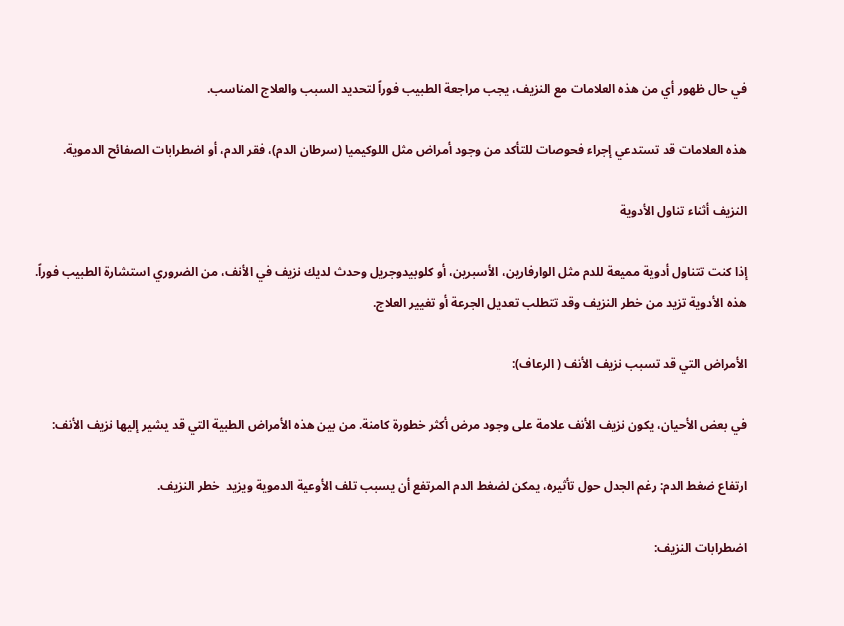في حال ظهور أي من هذه العلامات مع النزيف، يجب مراجعة الطبيب فوراً لتحديد السبب والعلاج المناسب.

هذه العلامات قد تستدعي إجراء فحوصات للتأكد من وجود أمراض مثل اللوكيميا (سرطان الدم)، فقر الدم، أو اضطرابات الصفائح الدموية.

النزيف أثناء تناول الأدوية

إذا كنت تتناول أدوية مميعة للدم مثل الوارفارين، الأسبرين، أو كلوبيدوجريل وحدث لديك نزيف في الأنف، من الضروري استشارة الطبيب فوراً. هذه الأدوية تزيد من خطر النزيف وقد تتطلب تعديل الجرعة أو تغيير العلاج.

الأمراض التي قد تسبب نزيف الأنف ( الرعاف):

في بعض الأحيان، يكون نزيف الأنف علامة على وجود مرض أكثر خطورة كامنة. من بين هذه الأمراض الطبية التي قد يشير إليها نزيف الأنف:

ارتفاع ضغط الدم: رغم الجدل حول تأثيره، يمكن لضغط الدم المرتفع أن يسبب تلف الأوعية الدموية ويزيد  خطر النزيف.

اضطرابات النزيف: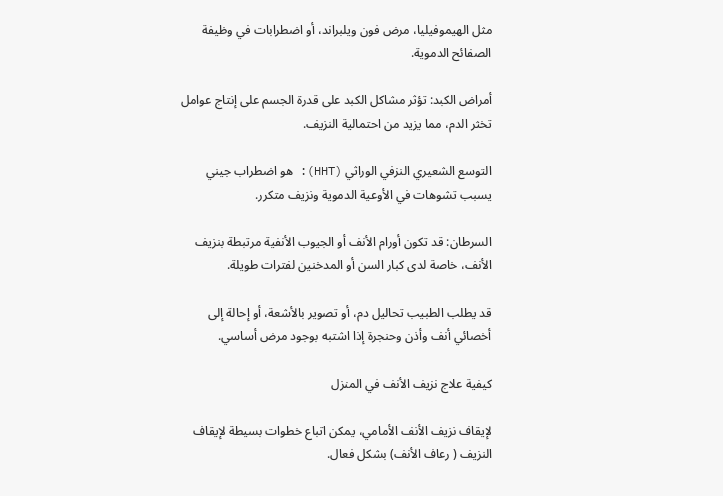مثل الهيموفيليا، مرض فون ويلبراند، أو اضطرابات في وظيفة الصفائح الدموية.

أمراض الكبد: تؤثر مشاكل الكبد على قدرة الجسم على إنتاج عوامل تخثر الدم، مما يزيد من احتمالية النزيف.

التوسع الشعيري النزفي الوراثي (HHT): هو اضطراب جيني يسبب تشوهات في الأوعية الدموية ونزيف متكرر.

السرطان: قد تكون أورام الأنف أو الجيوب الأنفية مرتبطة بنزيف الأنف، خاصة لدى كبار السن أو المدخنين لفترات طويلة.

قد يطلب الطبيب تحاليل دم، أو تصوير بالأشعة، أو إحالة إلى أخصائي أنف وأذن وحنجرة إذا اشتبه بوجود مرض أساسي.

كيفية علاج نزيف الأنف في المنزل

لإيقاف نزيف الأنف الأمامي، يمكن اتباع خطوات بسيطة لإيقاف النزيف ( رعاف الأنف) بشكل فعال.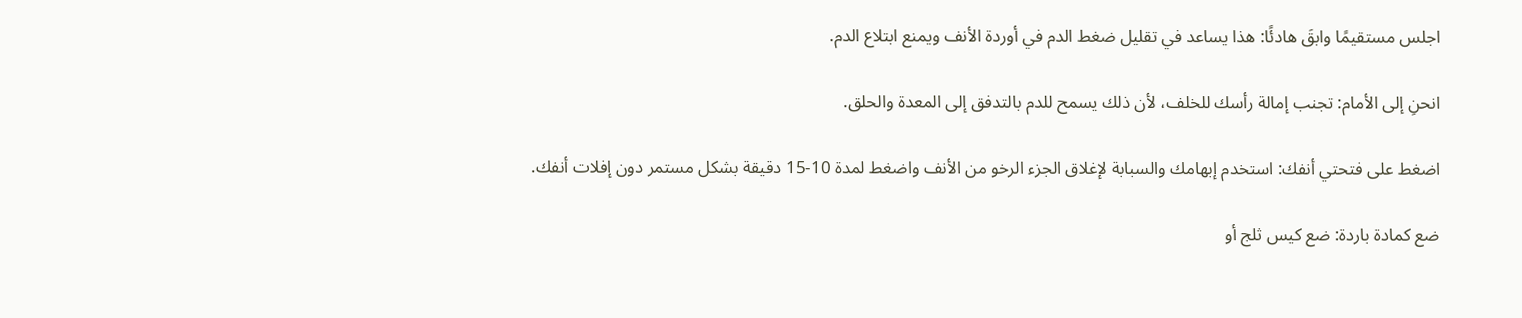اجلس مستقيمًا وابقَ هادئًا: هذا يساعد في تقليل ضغط الدم في أوردة الأنف ويمنع ابتلاع الدم.

انحنِ إلى الأمام: تجنب إمالة رأسك للخلف، لأن ذلك يسمح للدم بالتدفق إلى المعدة والحلق.

اضغط على فتحتي أنفك: استخدم إبهامك والسبابة لإغلاق الجزء الرخو من الأنف واضغط لمدة 10-15 دقيقة بشكل مستمر دون إفلات أنفك.

ضع كمادة باردة: ضع كيس ثلج أو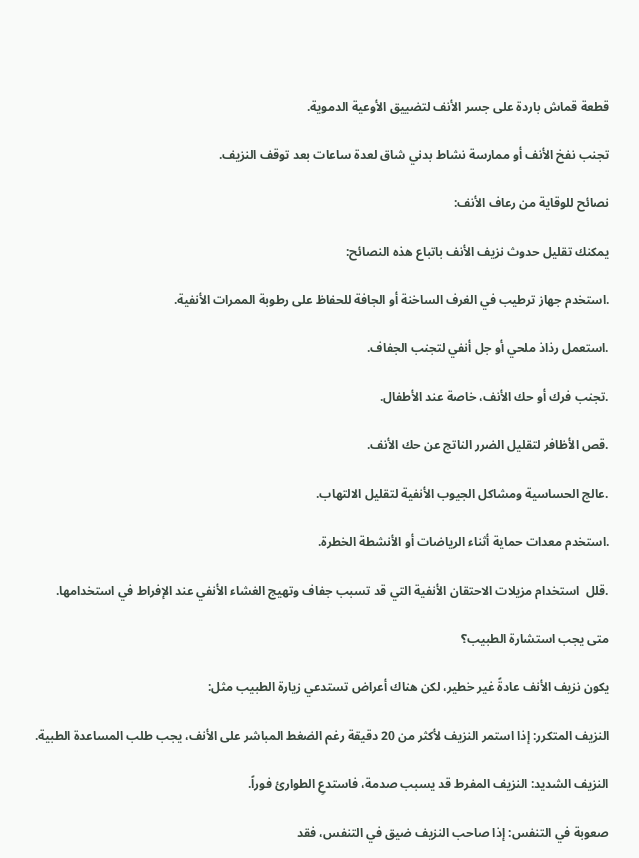قطعة قماش باردة على جسر الأنف لتضييق الأوعية الدموية.

تجنب نفخ الأنف أو ممارسة نشاط بدني شاق لعدة ساعات بعد توقف النزيف.

نصائح للوقاية من رعاف الأنف:

يمكنك تقليل حدوث نزيف الأنف باتباع هذه النصائح:

.استخدم جهاز ترطيب في الغرف الساخنة أو الجافة للحفاظ على رطوبة الممرات الأنفية.

.استعمل رذاذ ملحي أو جل أنفي لتجنب الجفاف.

.تجنب فرك أو حك الأنف، خاصة عند الأطفال.

.قص الأظافر لتقليل الضرر الناتج عن حك الأنف.

.عالج الحساسية ومشاكل الجيوب الأنفية لتقليل الالتهاب.

.استخدم معدات حماية أثناء الرياضات أو الأنشطة الخطرة.

.قلل  استخدام مزيلات الاحتقان الأنفية التي قد تسبب جفاف وتهيج الغشاء الأنفي عند الإفراط في استخدامها.

متى يجب استشارة الطبيب؟

يكون نزيف الأنف عادةً غير خطير، لكن هناك أعراض تستدعي زيارة الطبيب مثل:

النزيف المتكرر: إذا استمر النزيف لأكثر من 20 دقيقة رغم الضغط المباشر على الأنف، يجب طلب المساعدة الطبية.

النزيف الشديد: النزيف المفرط قد يسبب صدمة، فاستدعِ الطوارئ فوراً.

صعوبة في التنفس: إذا صاحب النزيف ضيق في التنفس، فقد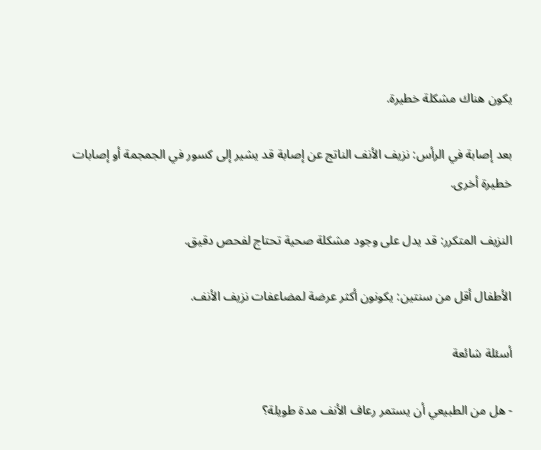يكون هناك مشكلة خطيرة.

بعد إصابة في الرأس: نزيف الأنف الناتج عن إصابة قد يشير إلى كسور في الجمجمة أو إصابات خطيرة أخرى.

النزيف المتكرر: قد يدل على وجود مشكلة صحية تحتاج لفحص دقيق.

الأطفال أقل من سنتين: يكونون أكثر عرضة لمضاعفات نزيف الأنف.

أسئلة شائعة

- هل من الطبيعي أن يستمر رعاف الأنف مدة طويلة؟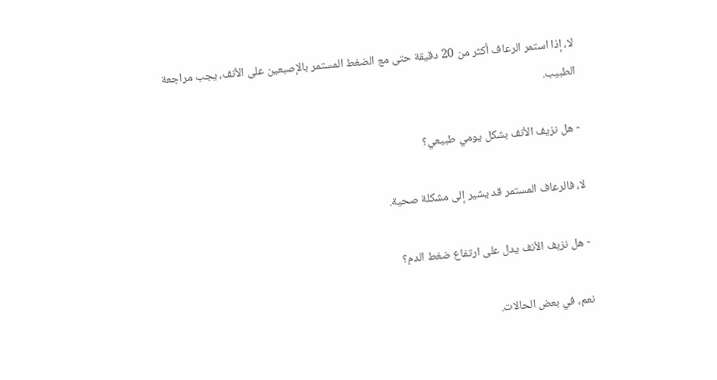لا، إذا استمر الرعاف أكثر من 20 دقيقة حتى مع الضغط المستمر بالإصبعين على الأنف، يجب مراجعة الطبيب.

- هل نزيف الأنف بشكل يومي طبيعي؟

لا، فالرعاف المستمر قد يشير إلى مشكلة صحية.

- هل نزيف الأنف يدل على ارتفاع ضغط الدم؟

نعم، في بعض الحالات.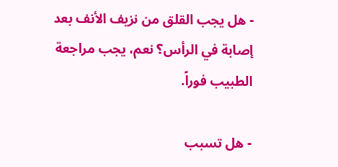- هل يجب القلق من نزيف الأنف بعد إصابة في الرأس؟ نعم، يجب مراجعة الطبيب فوراً.

- هل تسبب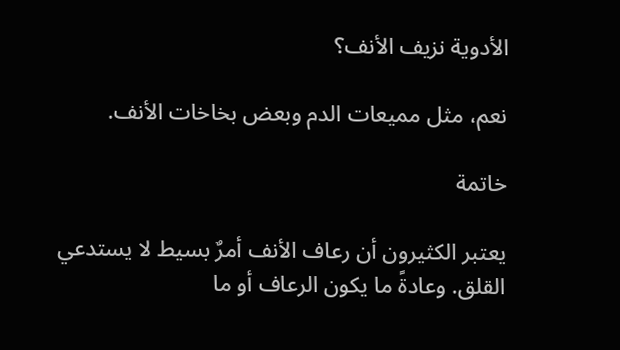الأدوية نزيف الأنف؟

نعم، مثل مميعات الدم وبعض بخاخات الأنف.

خاتمة

يعتبر الكثيرون أن رعاف الأنف أمرٌ بسيط لا يستدعي القلق. وعادةً ما يكون الرعاف أو ما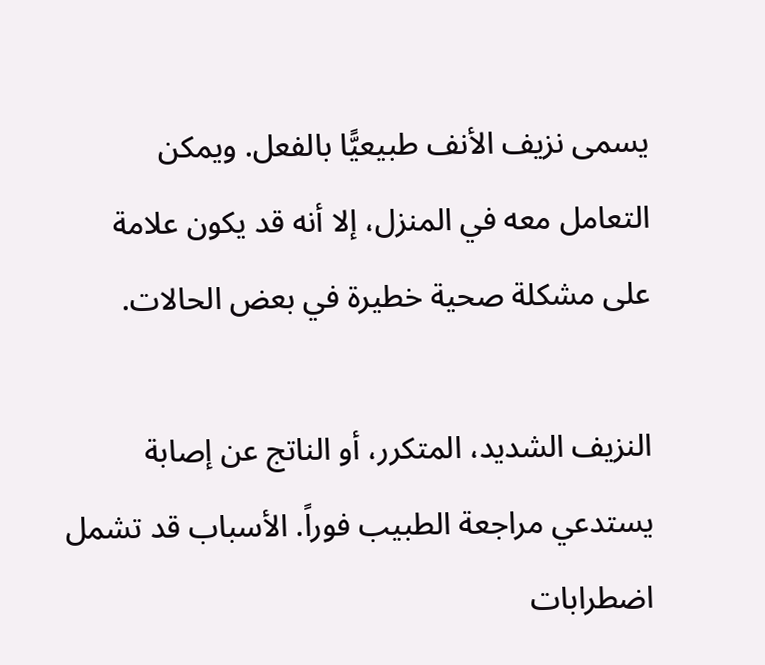يسمى نزيف الأنف طبيعيًّا بالفعل. ويمكن التعامل معه في المنزل، إلا أنه قد يكون علامة على مشكلة صحية خطيرة في بعض الحالات.

النزيف الشديد، المتكرر، أو الناتج عن إصابة يستدعي مراجعة الطبيب فوراً. الأسباب قد تشمل اضطرابات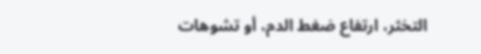التخثر، ارتفاع ضغط الدم، أو تشوهات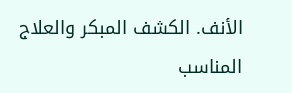الأنف. الكشف المبكر والعلاج المناسب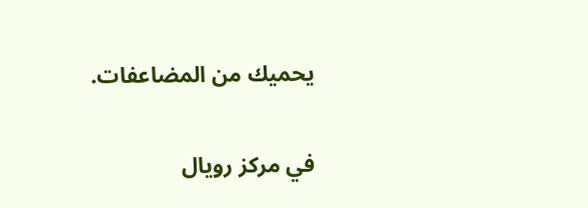يحميك من المضاعفات.

في مركز رويال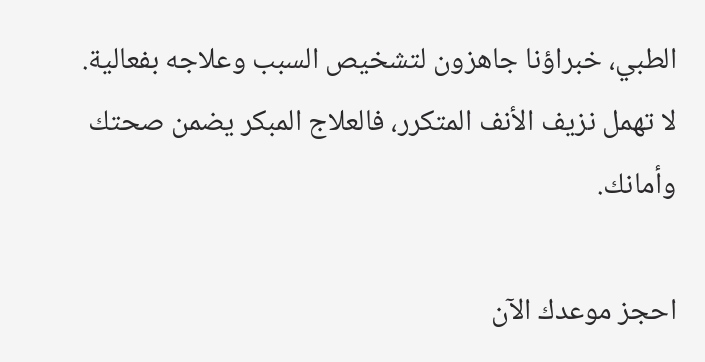الطبي، خبراؤنا جاهزون لتشخيص السبب وعلاجه بفعالية. لا تهمل نزيف الأنف المتكرر، فالعلاج المبكر يضمن صحتك وأمانك.

احجز موعدك الآن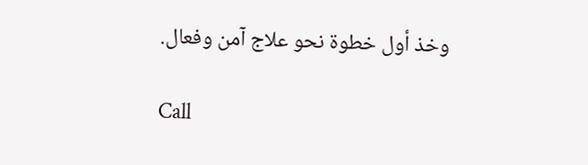وخذ أول خطوة نحو علاج آمن وفعال.

Call